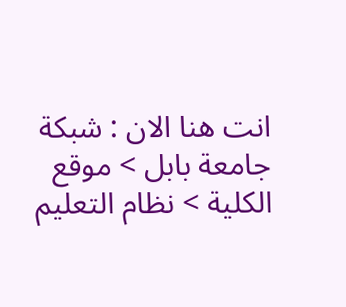انت هنا الان : شبكة جامعة بابل > موقع الكلية > نظام التعليم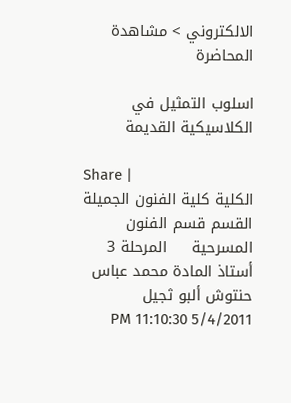الالكتروني > مشاهدة المحاضرة

اسلوب التمثيل في الكلاسيكية القديمة

Share |
الكلية كلية الفنون الجميلة     القسم قسم الفنون المسرحية     المرحلة 3
أستاذ المادة محمد عباس حنتوش ألبو ثجيل       5/4/2011 11:10:30 PM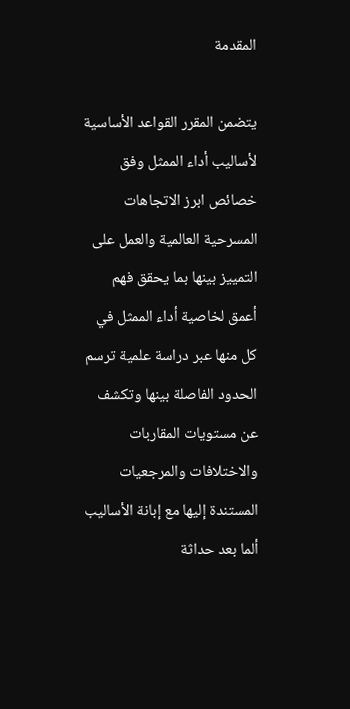المقدمة

يتضمن المقرر القواعد الأساسية لأساليب أداء الممثل وفق خصائص ابرز الاتجاهات المسرحية العالمية والعمل على التمييز بينها بما يحقق فهم أعمق لخاصية أداء الممثل في كل منها عبر دراسة علمية ترسم الحدود الفاصلة بينها وتكشف عن مستويات المقاربات والاختلافات والمرجعيات المستندة إليها مع إبانة الأساليب ألما بعد حداثة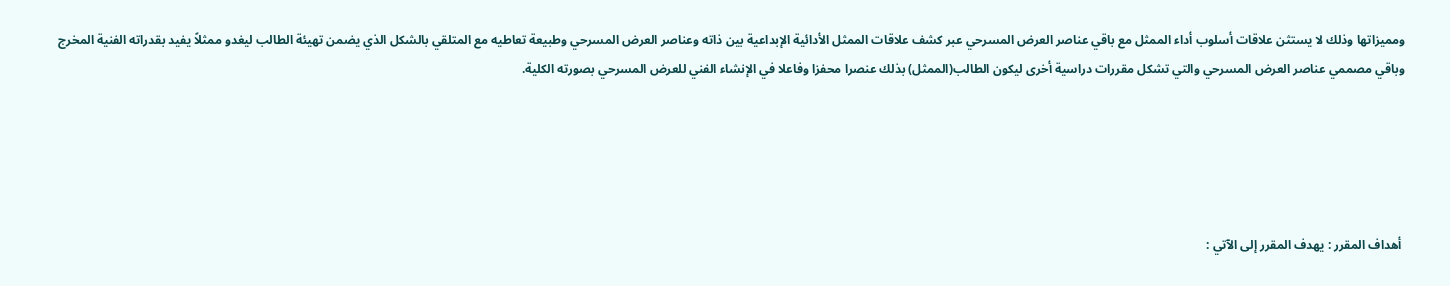ومميزاتها وذلك لا يستثن علاقات أسلوب أداء الممثل مع باقي عناصر العرض المسرحي عبر كشف علاقات الممثل الأدائية الإبداعية بين ذاته وعناصر العرض المسرحي وطبيعة تعاطيه مع المتلقي بالشكل الذي يضمن تهيئة الطالب ليغدو ممثلاً يفيد بقدراته الفنية المخرج وباقي مصممي عناصر العرض المسرحي والتي تشكل مقررات دراسية أخرى ليكون الطالب(الممثل) بذلك عنصرا محفزا وفاعلا في الإنشاء الفني للعرض المسرحي بصورته الكلية.





 أهداف المقرر : يهدف المقرر إلى الآتي :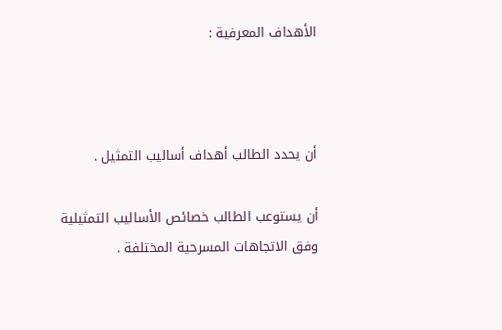الأهداف المعرفية :



أن يحدد الطالب أهداف أساليب التمثيل .

أن يستوعب الطالب خصائص الأساليب التمثيلية وفق الاتجاهات المسرحية المختلفة .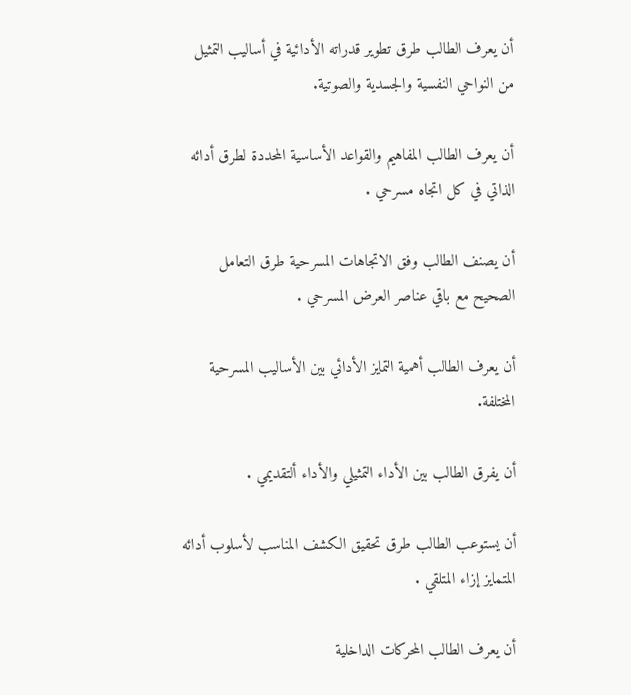أن يعرف الطالب طرق تطوير قدراته الأدائية في أساليب التمثيل من النواحي النفسية والجسدية والصوتية.

أن يعرف الطالب المفاهيم والقواعد الأساسية المحددة لطرق أدائه الذاتي في كل اتجاه مسرحي .

أن يصنف الطالب وفق الاتجاهات المسرحية طرق التعامل الصحيح مع باقي عناصر العرض المسرحي .

أن يعرف الطالب أهمية التمايز الأدائي بين الأساليب المسرحية المختلفة.

أن يفرق الطالب بين الأداء التمثيلي والأداء ألتقديمي .

أن يستوعب الطالب طرق تحقيق الكشف المناسب لأسلوب أدائه المتمايز إزاء المتلقي .

أن يعرف الطالب المحركات الداخلية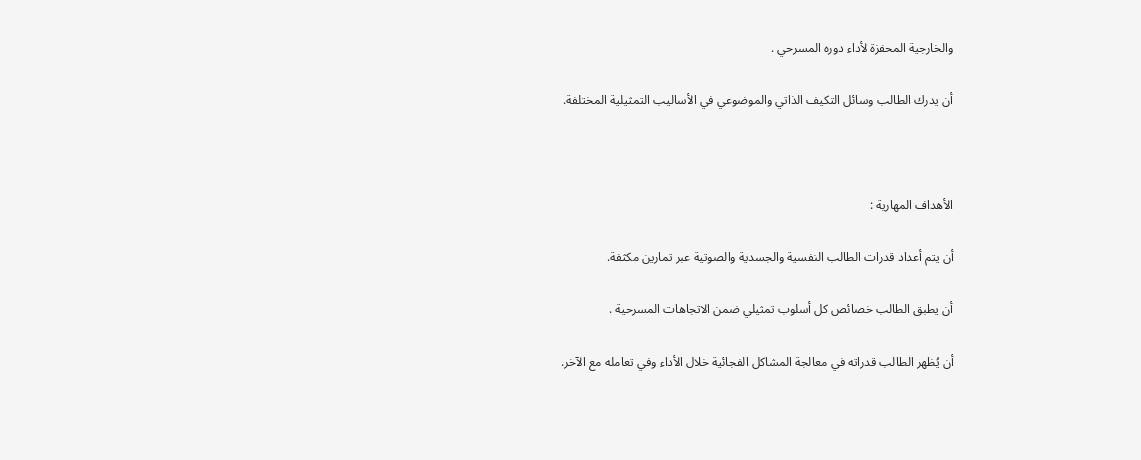والخارجية المحفزة لأداء دوره المسرحي .

أن يدرك الطالب وسائل التكيف الذاتي والموضوعي في الأساليب التمثيلية المختلفة.



الأهداف المهارية :

أن يتم أعداد قدرات الطالب النفسية والجسدية والصوتية عبر تمارين مكثفة.

أن يطبق الطالب خصائص كل أسلوب تمثيلي ضمن الاتجاهات المسرحية .

أن يُظهر الطالب قدراته في معالجة المشاكل الفجائية خلال الأداء وفي تعامله مع الآخر.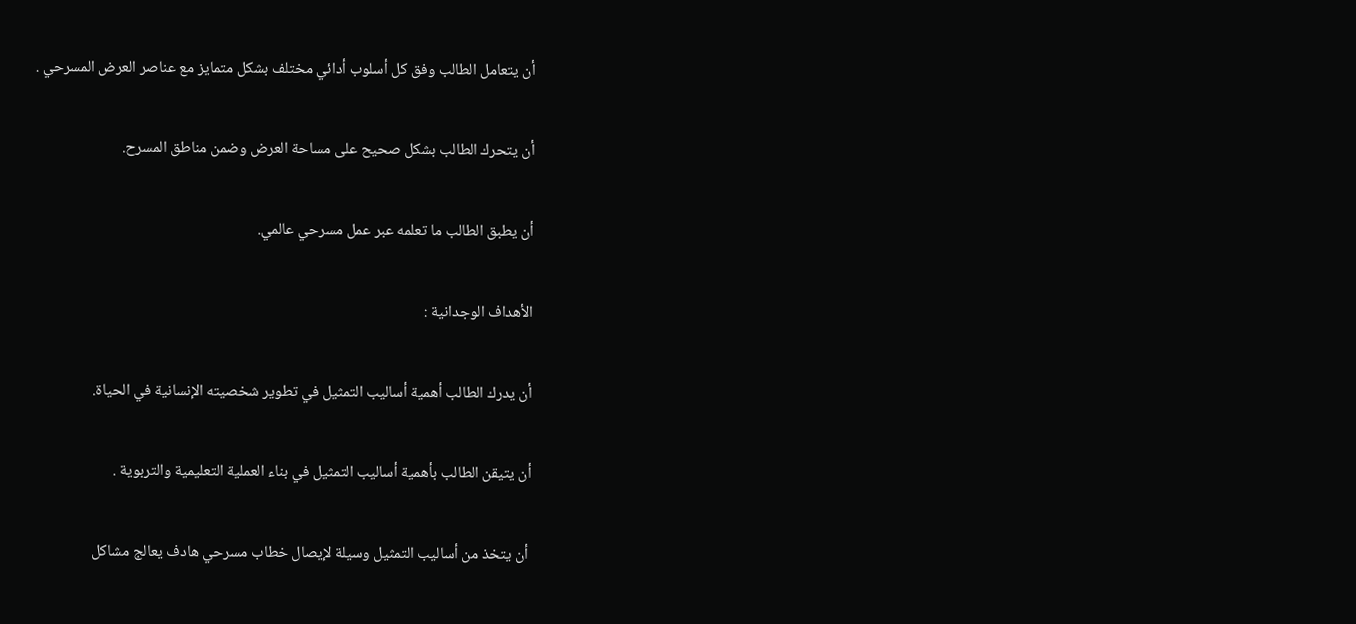أن يتعامل الطالب وفق كل أسلوب أدائي مختلف بشكل متمايز مع عناصر العرض المسرحي .

أن يتحرك الطالب بشكل صحيح على مساحة العرض وضمن مناطق المسرح.

أن يطبق الطالب ما تعلمه عبر عمل مسرحي عالمي.

الأهداف الوجدانية :

أن يدرك الطالب أهمية أساليب التمثيل في تطوير شخصيته الإنسانية في الحياة.

أن يتيقن الطالب بأهمية أساليب التمثيل في بناء العملية التعليمية والتربوية .

 أن يتخذ من أساليب التمثيل وسيلة لإيصال خطاب مسرحي هادف يعالج مشاكل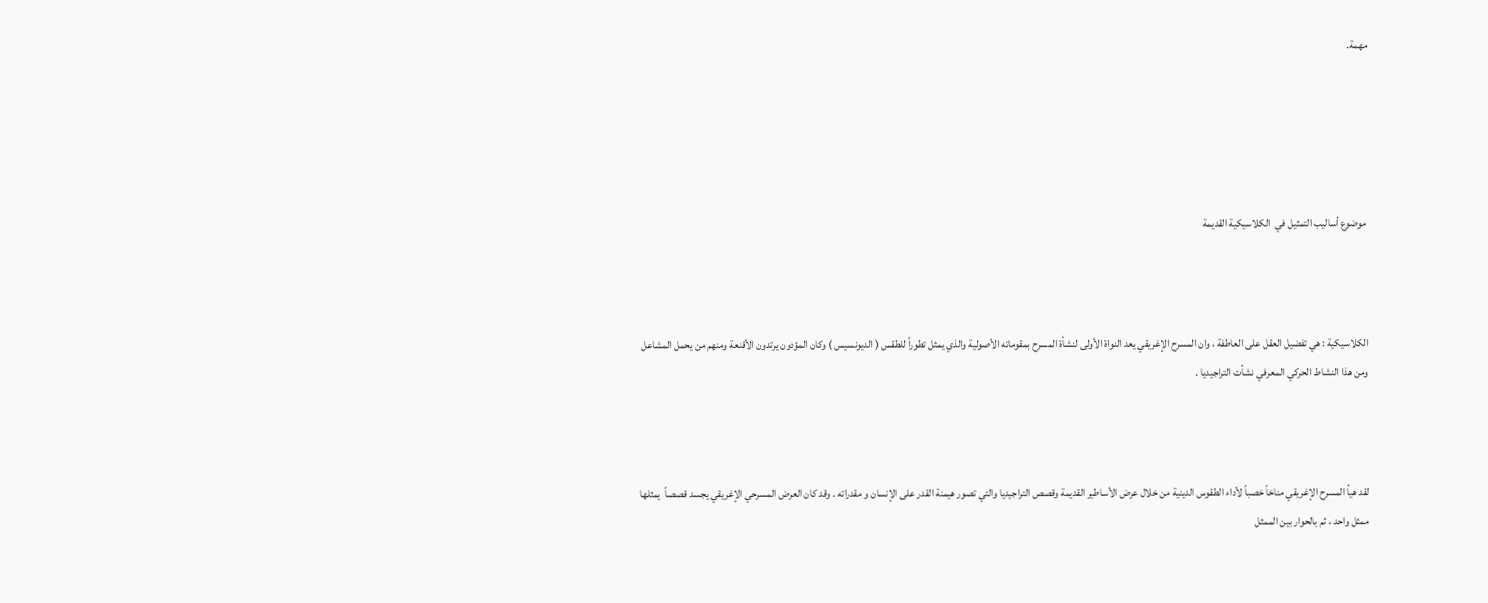مهمة.





 موضوع أساليب التمثيل في  الكلاسيكية القديمة



الكلاسيكية : هي تفضيل العقل على العاطفة ، وان المسرح الإغريقي يعد النواة الأولى لنشأة المسرح بمقوماته الأصولية والذي يمثل تطوراً للطقس ( الديونسيس ) وكان المؤدون يرتدون الأقنعة ومنهم من يحمل المشاعل ومن هذا النشاط الحركي المعرفي نشأت التراجيديا .



لقد هيأ المسرح الإغريقي مناخاً خصباً لأداء الطقوس الدينية من خلال عرض الأساطير القديمة وقصص التراجيديا والتي تصور هيمنة القدر على الإنسان و مقدراته . وقد كان العرض المسرحي الإغريقي يجسد قصصاً  يمثلها ممثل واحد ، ثم بالحوار بين الممثل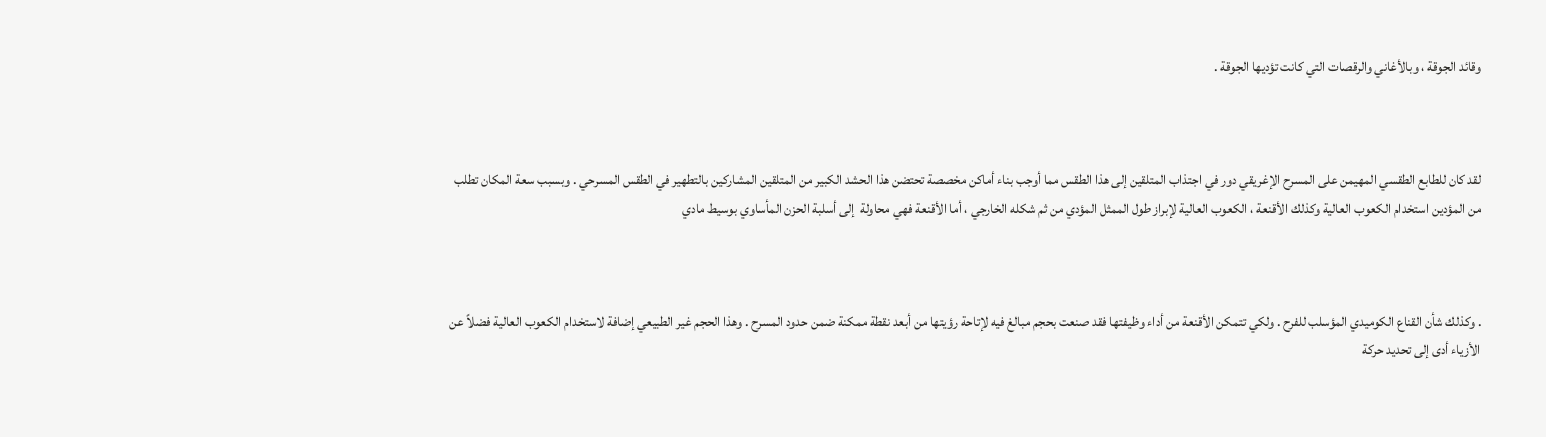وقائد الجوقة ، وبالأغاني والرقصات التي كانت تؤديها الجوقة .



لقد كان للطابع الطقسي المهيمن على المسرح الإغريقي دور في اجتذاب المتلقين إلى هذا الطقس مما أوجب بناء أماكن مخصصة تحتضن هذا الحشد الكبير من المتلقين المشاركين بالتطهير في الطقس المسرحي . وبسبب سعة المكان تطلب من المؤدين استخدام الكعوب العالية وكذلك الأقنعة ، الكعوب العالية لإبراز طول الممثل المؤدي من ثم شكله الخارجي ، أما الأقنعة فهي محاولة  إلى أسلبة الحزن المأساوي بوسيط مادي



. وكذلك شأن القناع الكوميدي المؤسلب للفرح . ولكي تتمكن الأقنعة من أداء وظيفتها فقد صنعت بحجم مبالغ فيه لإتاحة رؤيتها من أبعد نقطة ممكنة ضمن حدود المسرح . وهذا الحجم غير الطبيعي إضافة لاستخدام الكعوب العالية فضلاً عن الأزياء أدى إلى تحديد حركة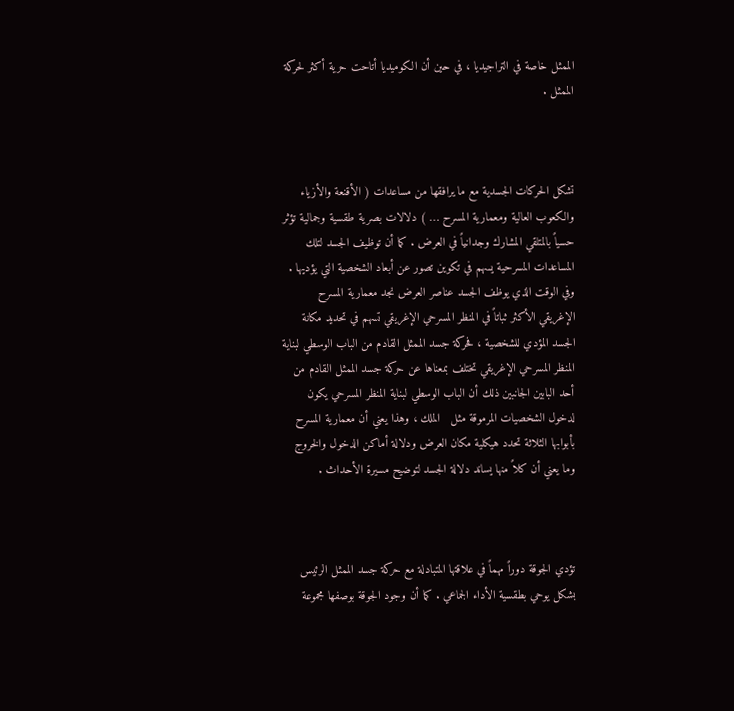الممثل خاصة في التراجيديا ، في حين أن الكوميديا أتاحت حرية أكثر لحركة الممثل .



تشكل الحركات الجسدية مع ما يرافقها من مساعدات ( الأقنعة والأزياء والكعوب العالية ومعمارية المسرح … ) دلالات بصرية طقسية وجمالية تؤثر حسياً بالمتلقي المشارك وجدانياً في العرض . كما أن توظيف الجسد لتلك المساعدات المسرحية يسهم في تكوين تصور عن أبعاد الشخصية التي يؤديها . وفي الوقت الذي يوظف الجسد عناصر العرض نجد معمارية المسرح الإغريقي الأكثر ثباتاً في المنظر المسرحي الإغريقي تسهم في تحديد مكانة الجسد المؤدي للشخصية ، فحركة جسد الممثل القادم من الباب الوسطي لبناية المنظر المسرحي الإغريقي تختلف بمعناها عن حركة جسد الممثل القادم من أحد البابين الجانبين ذلك أن الباب الوسطي لبناية المنظر المسرحي يكون لدخول الشخصيات المرموقة مثل   الملك ، وهذا يعني أن معمارية المسرح بأبوابها الثلاثة تحدد هيكلية مكان العرض ودلالة أماكن الدخول والخروج وما يعني أن كلاً منها يساند دلالة الجسد لتوضيح مسيرة الأحداث .



تؤدي الجوقة دوراً مهماً في علاقتها المتبادلة مع حركة جسد الممثل الرئيس بشكل يوحي بطقسية الأداء الجماعي . كما أن وجود الجوقة بوصفها مجموعة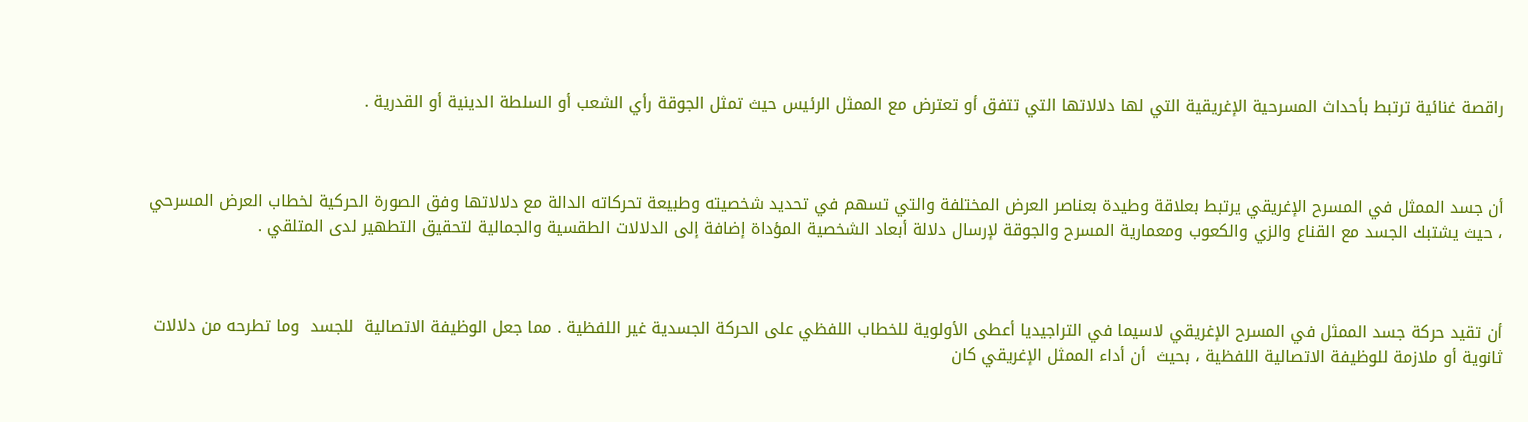راقصة غنائية ترتبط بأحداث المسرحية الإغريقية التي لها دلالاتها التي تتفق أو تعترض مع الممثل الرئيس حيث تمثل الجوقة رأي الشعب أو السلطة الدينية أو القدرية .



أن جسد الممثل في المسرح الإغريقي يرتبط بعلاقة وطيدة بعناصر العرض المختلفة والتي تسهم في تحديد شخصيته وطبيعة تحركاته الدالة مع دلالاتها وفق الصورة الحركية لخطاب العرض المسرحي ، حيث يشتبك الجسد مع القناع والزي والكعوب ومعمارية المسرح والجوقة لإرسال دلالة أبعاد الشخصية المؤداة إضافة إلى الدلالات الطقسية والجمالية لتحقيق التطهير لدى المتلقي .



أن تقيد حركة جسد الممثل في المسرح الإغريقي لاسيما في التراجيديا أعطى الأولوية للخطاب اللفظي على الحركة الجسدية غير اللفظية . مما جعل الوظيفة الاتصالية  للجسد  وما تطرحه من دلالات ثانوية أو ملازمة للوظيفة الاتصالية اللفظية ، بحيث  أن أداء الممثل الإغريقي كان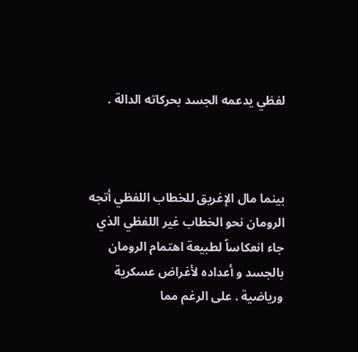لفظي يدعمه الجسد بحركاته الدالة .



بينما مال الإغريق للخطاب اللفظي أتجه الرومان نحو الخطاب غير اللفظي الذي جاء انعكاساً لطبيعة اهتمام الرومان بالجسد و أعداده لأغراض عسكرية ورياضية . على الرغم مما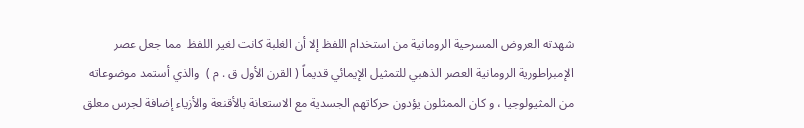شهدته العروض المسرحية الرومانية من استخدام اللفظ إلا أن الغلبة كانت لغير اللفظ  مما جعل عصر الإمبراطورية الرومانية العصر الذهبي للتمثيل الإيمائي قديماً ( القرن الأول ق . م )  والذي أستمد موضوعاته من المثيولوجيا ، و كان الممثلون يؤدون حركاتهم الجسدية مع الاستعانة بالأقنعة والأزياء إضافة لجرس معلق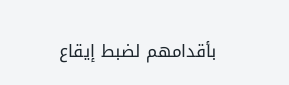بأقدامهم لضبط إيقاع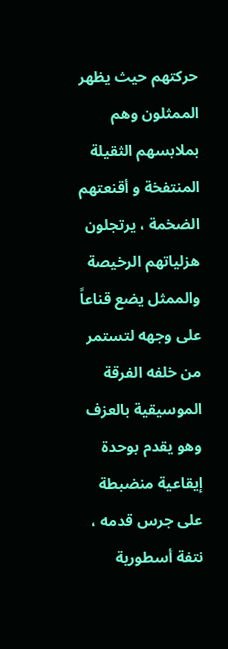حركتهم حيث يظهر الممثلون وهم بملابسهم الثقيلة المنتفخة و أقنعتهم الضخمة ، يرتجلون هزلياتهم الرخيصة والممثل يضع قناعاً على وجهه لتستمر من خلفه الفرقة الموسيقية بالعزف وهو يقدم بوحدة إيقاعية منضبطة على جرس قدمه ، نتفة أسطورية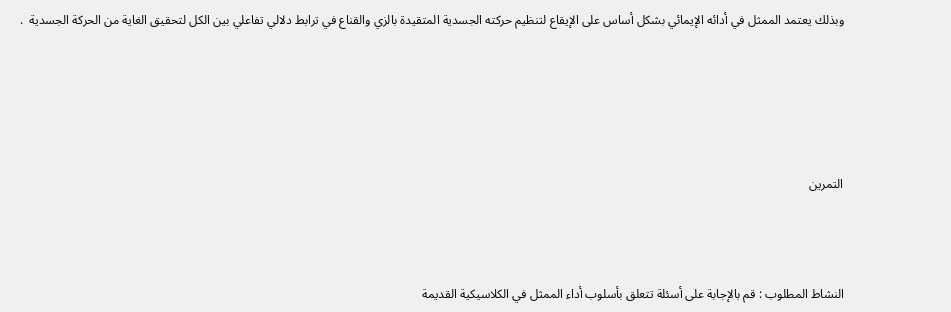وبذلك يعتمد الممثل في أدائه الإيمائي بشكل أساس على الإيقاع لتنظيم حركته الجسدية المتقيدة بالزي والقناع في ترابط دلالي تفاعلي بين الكل لتحقيق الغاية من الحركة الجسدية  .





التمرين



النشاط المطلوب : قم بالإجابة على أسئلة تتعلق بأسلوب أداء الممثل في الكلاسيكية القديمة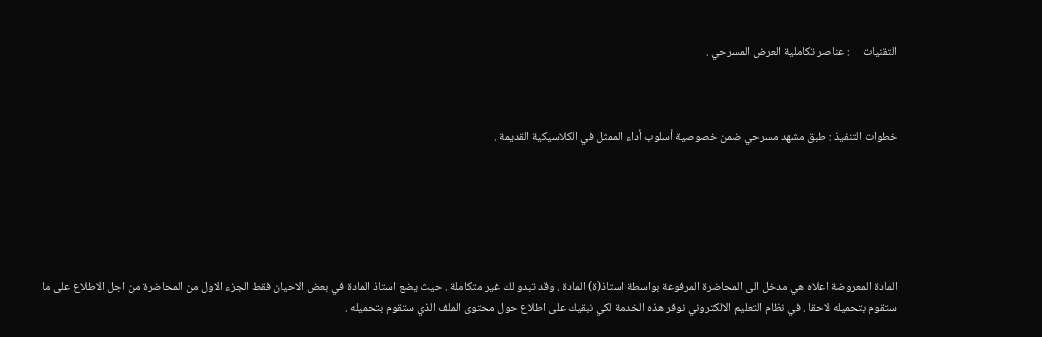التقنيات     : عناصر تكاملية العرض المسرحي .



خطوات التنفيذ : طبق مشهد مسرحي ضمن خصوصية أسلوب أداء الممثل في الكلاسيكية القديمة .






المادة المعروضة اعلاه هي مدخل الى المحاضرة المرفوعة بواسطة استاذ(ة) المادة . وقد تبدو لك غير متكاملة . حيث يضع استاذ المادة في بعض الاحيان فقط الجزء الاول من المحاضرة من اجل الاطلاع على ما ستقوم بتحميله لاحقا . في نظام التعليم الالكتروني نوفر هذه الخدمة لكي نبقيك على اطلاع حول محتوى الملف الذي ستقوم بتحميله .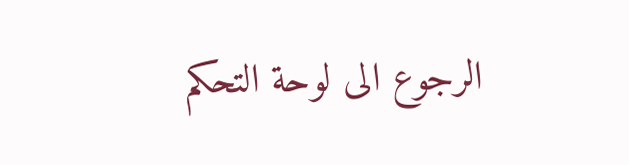الرجوع الى لوحة التحكم